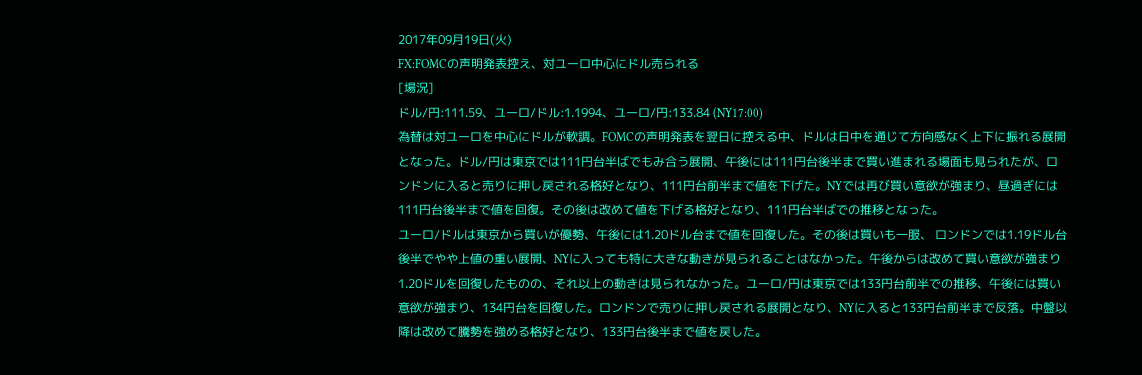2017年09月19日(火)
FX:FOMCの声明発表控え、対ユーロ中心にドル売られる
[場況]
ドル/円:111.59、ユーロ/ドル:1.1994、ユーロ/円:133.84 (NY17:00)
為替は対ユーロを中心にドルが軟調。FOMCの声明発表を翌日に控える中、ドルは日中を通じて方向感なく上下に振れる展開となった。ドル/円は東京では111円台半ばでもみ合う展開、午後には111円台後半まで買い進まれる場面も見られたが、ロンドンに入ると売りに押し戻される格好となり、111円台前半まで値を下げた。NYでは再び買い意欲が強まり、昼過ぎには111円台後半まで値を回復。その後は改めて値を下げる格好となり、111円台半ばでの推移となった。
ユーロ/ドルは東京から買いが優勢、午後には1.20ドル台まで値を回復した。その後は買いも一服、 ロンドンでは1.19ドル台後半でやや上値の重い展開、NYに入っても特に大きな動きが見られることはなかった。午後からは改めて買い意欲が強まり1.20ドルを回復したものの、それ以上の動きは見られなかった。ユーロ/円は東京では133円台前半での推移、午後には買い意欲が強まり、134円台を回復した。ロンドンで売りに押し戻される展開となり、NYに入ると133円台前半まで反落。中盤以降は改めて騰勢を強める格好となり、133円台後半まで値を戻した。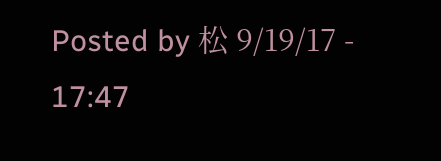Posted by 松 9/19/17 - 17:47